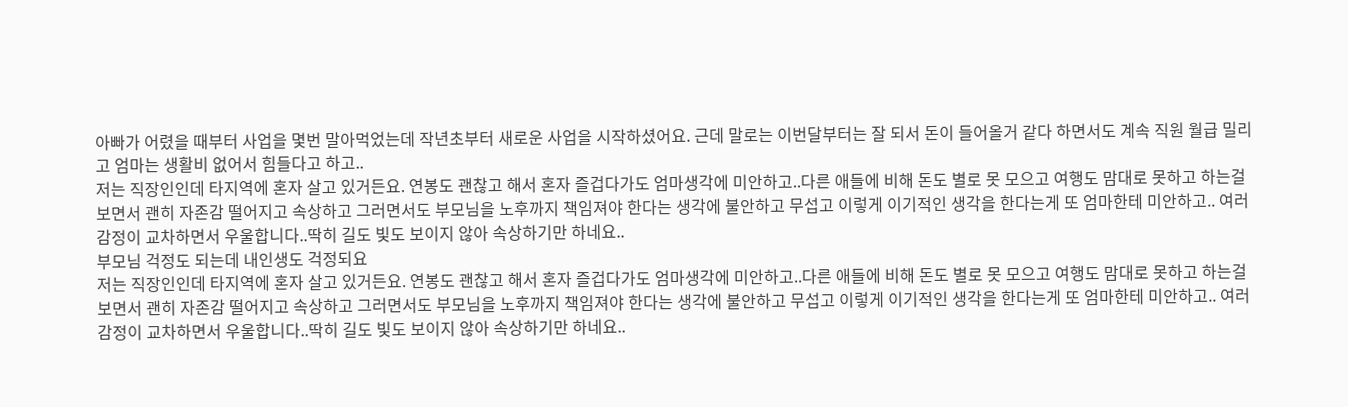아빠가 어렸을 때부터 사업을 몇번 말아먹었는데 작년초부터 새로운 사업을 시작하셨어요. 근데 말로는 이번달부터는 잘 되서 돈이 들어올거 같다 하면서도 계속 직원 월급 밀리고 엄마는 생활비 없어서 힘들다고 하고..
저는 직장인인데 타지역에 혼자 살고 있거든요. 연봉도 괜찮고 해서 혼자 즐겁다가도 엄마생각에 미안하고..다른 애들에 비해 돈도 별로 못 모으고 여행도 맘대로 못하고 하는걸 보면서 괜히 자존감 떨어지고 속상하고 그러면서도 부모님을 노후까지 책임져야 한다는 생각에 불안하고 무섭고 이렇게 이기적인 생각을 한다는게 또 엄마한테 미안하고.. 여러 감정이 교차하면서 우울합니다..딱히 길도 빛도 보이지 않아 속상하기만 하네요..
부모님 걱정도 되는데 내인생도 걱정되요
저는 직장인인데 타지역에 혼자 살고 있거든요. 연봉도 괜찮고 해서 혼자 즐겁다가도 엄마생각에 미안하고..다른 애들에 비해 돈도 별로 못 모으고 여행도 맘대로 못하고 하는걸 보면서 괜히 자존감 떨어지고 속상하고 그러면서도 부모님을 노후까지 책임져야 한다는 생각에 불안하고 무섭고 이렇게 이기적인 생각을 한다는게 또 엄마한테 미안하고.. 여러 감정이 교차하면서 우울합니다..딱히 길도 빛도 보이지 않아 속상하기만 하네요..